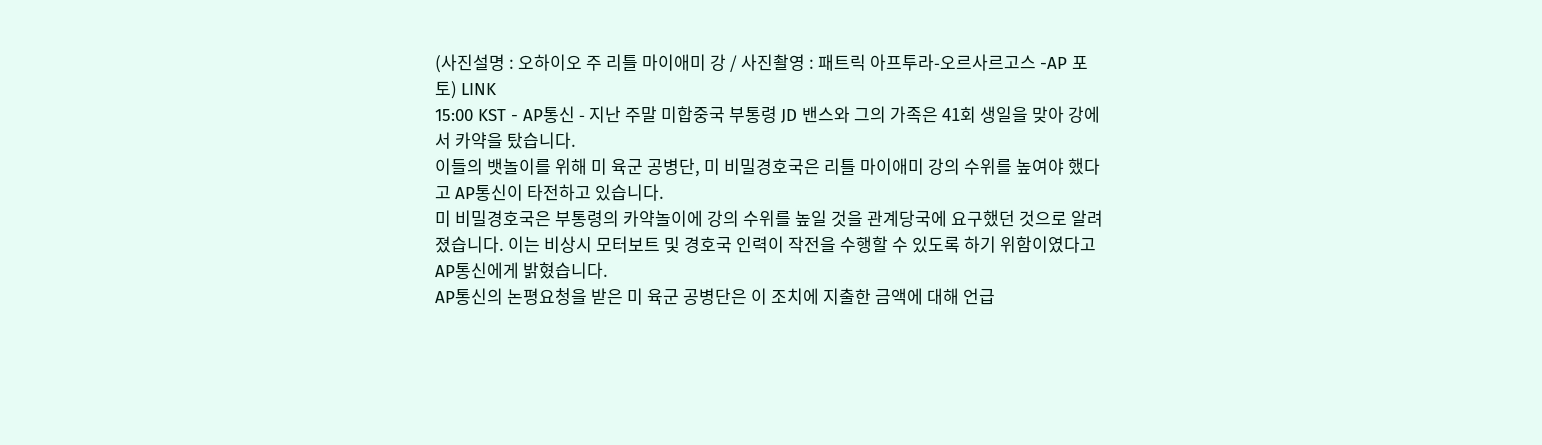(사진설명 : 오하이오 주 리틀 마이애미 강 / 사진촬영 : 패트릭 아프투라-오르사르고스 -AP 포토) LINK
15:00 KST - AP통신 - 지난 주말 미합중국 부통령 JD 밴스와 그의 가족은 41회 생일을 맞아 강에서 카약을 탔습니다.
이들의 뱃놀이를 위해 미 육군 공병단, 미 비밀경호국은 리틀 마이애미 강의 수위를 높여야 했다고 AP통신이 타전하고 있습니다.
미 비밀경호국은 부통령의 카약놀이에 강의 수위를 높일 것을 관계당국에 요구했던 것으로 알려졌습니다. 이는 비상시 모터보트 및 경호국 인력이 작전을 수행할 수 있도록 하기 위함이였다고 AP통신에게 밝혔습니다.
AP통신의 논평요청을 받은 미 육군 공병단은 이 조치에 지출한 금액에 대해 언급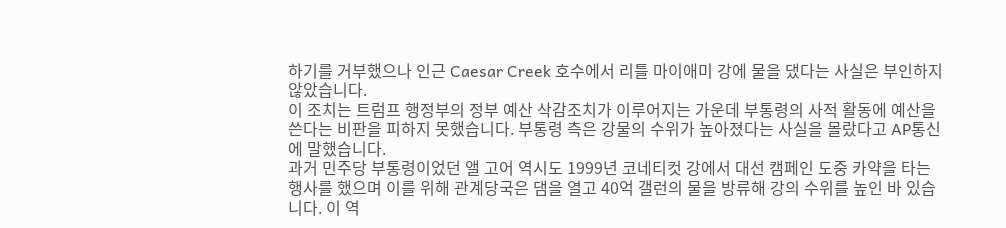하기를 거부했으나 인근 Caesar Creek 호수에서 리틀 마이애미 강에 물을 댔다는 사실은 부인하지 않았습니다.
이 조치는 트럼프 행정부의 정부 예산 삭감조치가 이루어지는 가운데 부통령의 사적 활동에 예산을 쓴다는 비판을 피하지 못했습니다. 부통령 측은 강물의 수위가 높아졌다는 사실을 몰랐다고 AP통신에 말했습니다.
과거 민주당 부통령이었던 앨 고어 역시도 1999년 코네티컷 강에서 대선 캠페인 도중 카약을 타는 행사를 했으며 이를 위해 관계당국은 댐을 열고 40억 갤런의 물을 방류해 강의 수위를 높인 바 있습니다. 이 역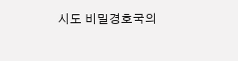시도 비밀경호국의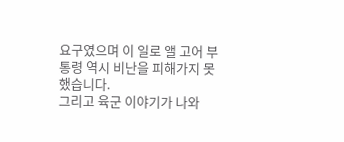요구였으며 이 일로 앨 고어 부통령 역시 비난을 피해가지 못했습니다.
그리고 육군 이야기가 나와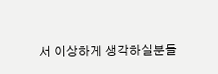서 이상하게 생각하실분들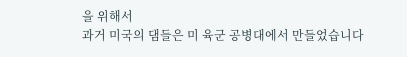을 위해서
과거 미국의 댐들은 미 육군 공병대에서 만들었습니다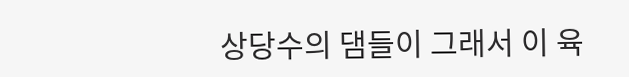상당수의 댐들이 그래서 이 육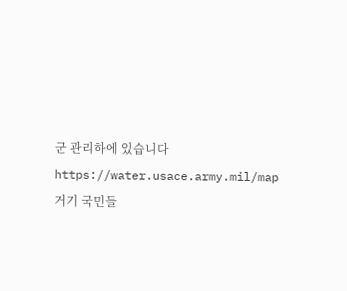군 관리하에 있습니다
https://water.usace.army.mil/map
거기 국민들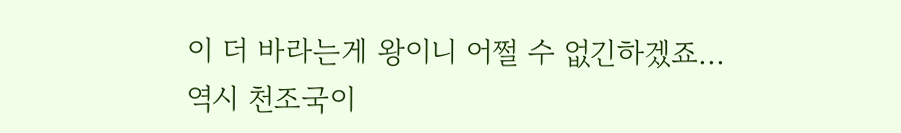이 더 바라는게 왕이니 어쩔 수 없긴하겠죠...
역시 천조국이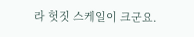라 헛짓 스케일이 크군요.